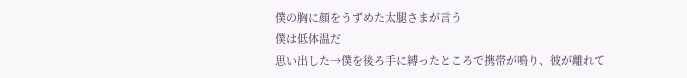僕の胸に顔をうずめた太腿さまが言う
僕は低体温だ
思い出した→僕を後ろ手に縛ったところで携帯が鳴り、彼が離れて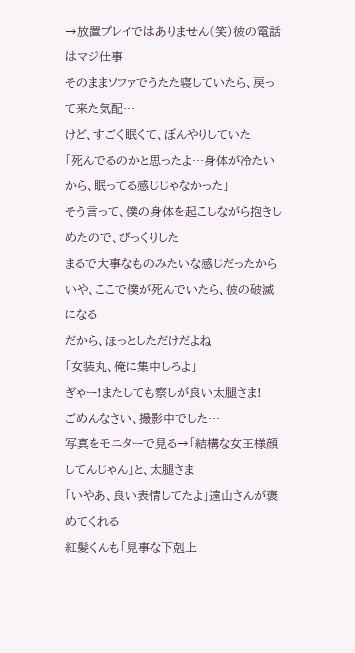→放置プレイではありません(笑)彼の電話はマジ仕事
そのままソファでうたた寝していたら、戻って来た気配…
けど、すごく眠くて、ぼんやりしていた
「死んでるのかと思ったよ…身体が冷たいから、眠ってる感じじゃなかった」
そう言って、僕の身体を起こしながら抱きしめたので、びっくりした
まるで大事なものみたいな感じだったから
いや、ここで僕が死んでいたら、彼の破滅になる
だから、ほっとしただけだよね
「女装丸、俺に集中しろよ」
ぎゃー!またしても察しが良い太腿さま!
ごめんなさい、撮影中でした…
写真をモニターで見る→「結構な女王様顔してんじゃん」と、太腿さま
「いやあ、良い表情してたよ」遠山さんが褒めてくれる
紅髪くんも「見事な下剋上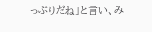っぷりだね」と言い、み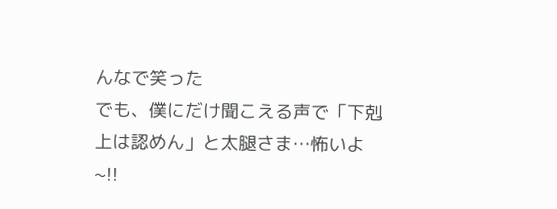んなで笑った
でも、僕にだけ聞こえる声で「下剋上は認めん」と太腿さま…怖いよ~!!